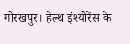गोरखपुर। हेल्थ इंश्योरेंस के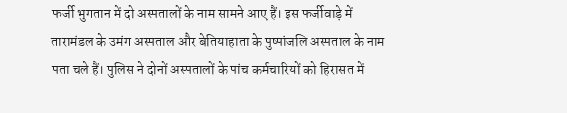फर्जी भुगतान में दो अस्पतालों के नाम सामने आए हैं। इस फर्जीवाड़े में तारामंडल के उमंग अस्पताल और बेतियाहाता के पुष्पांजलि अस्पताल के नाम पता चले हैं। पुलिस ने दोनों अस्पतालों के पांच कर्मचारियों को हिरासत में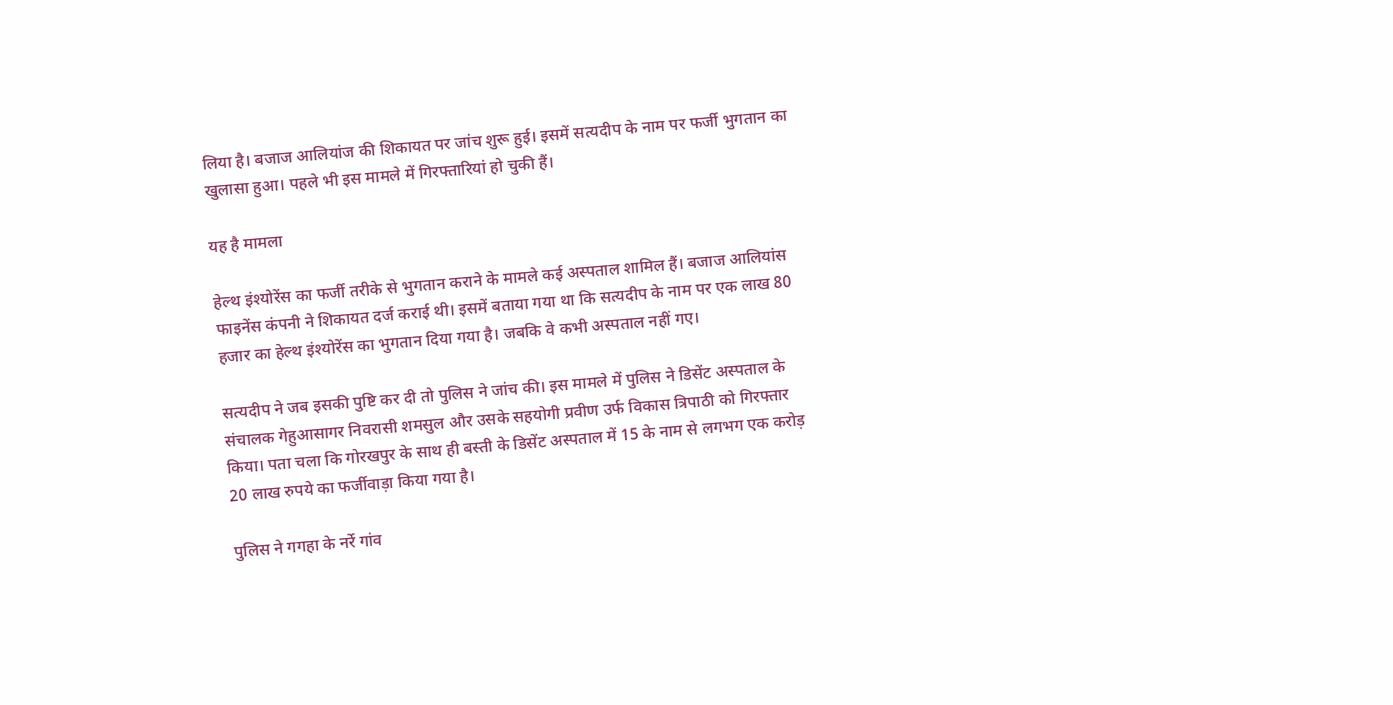लिया है। बजाज आलियांज की शिकायत पर जांच शुरू हुई। इसमें सत्यदीप के नाम पर फर्जी भुगतान का खुलासा हुआ। पहले भी इस मामले में गिरफ्तारियां हो चुकी हैं।

यह है मामला

हेल्थ इंश्योरेंस का फर्जी तरीके से भुगतान कराने के मामले कई अस्पताल शामिल हैं। बजाज आलियांस फाइनेंस कंपनी ने शिकायत दर्ज कराई थी। इसमें बताया गया था कि सत्यदीप के नाम पर एक लाख 80 हजार का हेल्थ इंश्योरेंस का भुगतान दिया गया है। जबकि वे कभी अस्पताल नहीं गए।

सत्यदीप ने जब इसकी पुष्टि कर दी तो पुलिस ने जांच की। इस मामले में पुलिस ने डिसेंट अस्पताल के संचालक गेहुआसागर निवरासी शमसुल और उसके सहयोगी प्रवीण उर्फ विकास त्रिपाठी को गिरफ्तार किया। पता चला कि गोरखपुर के साथ ही बस्ती के डिसेंट अस्पताल में 15 के नाम से लगभग एक करोड़ 20 लाख रुपये का फर्जीवाड़ा किया गया है।

पुलिस ने गगहा के नर्रे गांव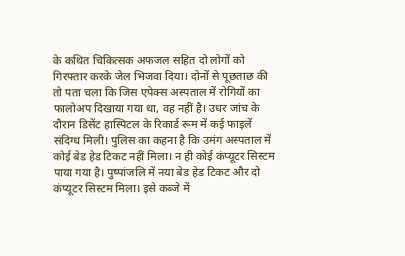के कथित चिकित्सक अफजल सहित दो लोगों को गिरफ्तार करके जेल भिजवा दिया। दोनों से पूछताछ की तो पता चला कि जिस एपेक्स अस्पताल में रोगियों का फालोअप दिखाया गया था, वह नहीं है। उधर जांच के दौरान डिसेंट हास्पिटल के रिकार्ड रूम में कई फाइलें संदिग्ध मिली। पुलिस का कहना है कि उमंग अस्पताल में कोई बेड हेड टिकट नहीं मिला। न ही कोई कंप्यूटर सिस्टम पाया गया है। पुष्पांजलि में नया बेड हेड टिकट और दो कंप्यूटर सिस्टम मिला। इसे कब्जे में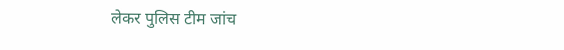लेकर पुलिस टीम जांच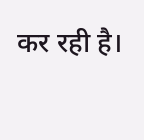कर रही है।